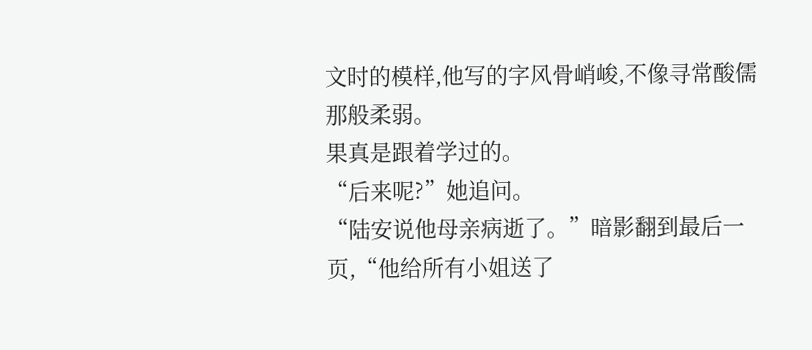文时的模样,他写的字风骨峭峻,不像寻常酸儒那般柔弱。
果真是跟着学过的。
“后来呢?”她追问。
“陆安说他母亲病逝了。”暗影翻到最后一页,“他给所有小姐送了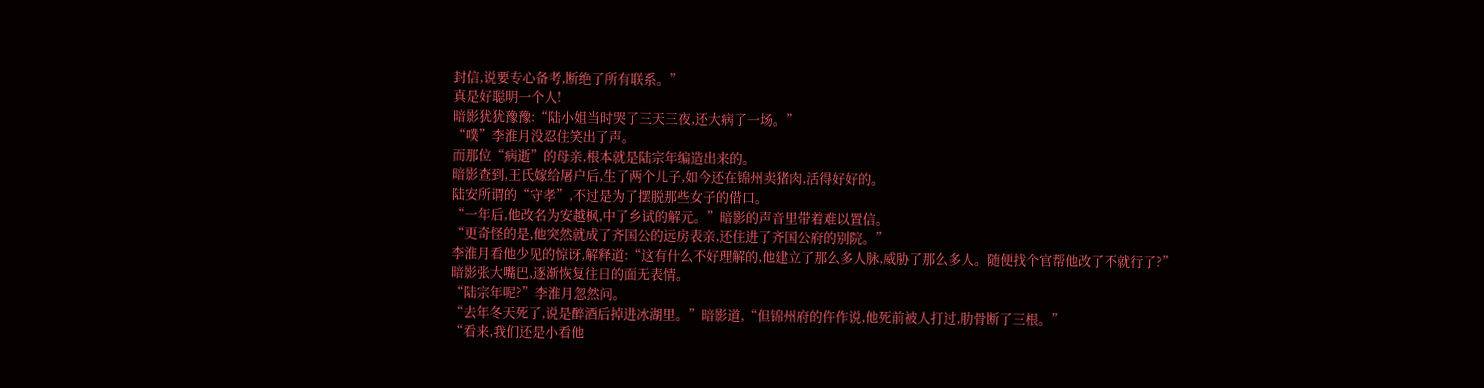封信,说要专心备考,断绝了所有联系。”
真是好聪明一个人!
暗影犹犹豫豫:“陆小姐当时哭了三天三夜,还大病了一场。”
“噗”李淮月没忍住笑出了声。
而那位“病逝”的母亲,根本就是陆宗年编造出来的。
暗影查到,王氏嫁给屠户后,生了两个儿子,如今还在锦州卖猪肉,活得好好的。
陆安所谓的“守孝”,不过是为了摆脱那些女子的借口。
“一年后,他改名为安越枫,中了乡试的解元。”暗影的声音里带着难以置信。
“更奇怪的是,他突然就成了齐国公的远房表亲,还住进了齐国公府的别院。”
李淮月看他少见的惊讶,解释道:“这有什么不好理解的,他建立了那么多人脉,威胁了那么多人。随便找个官帮他改了不就行了?”
暗影张大嘴巴,逐渐恢复往日的面无表情。
“陆宗年呢?”李淮月忽然问。
“去年冬天死了,说是醉酒后掉进冰湖里。”暗影道,“但锦州府的仵作说,他死前被人打过,肋骨断了三根。”
“看来,我们还是小看他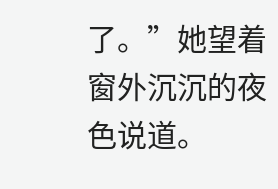了。”她望着窗外沉沉的夜色说道。